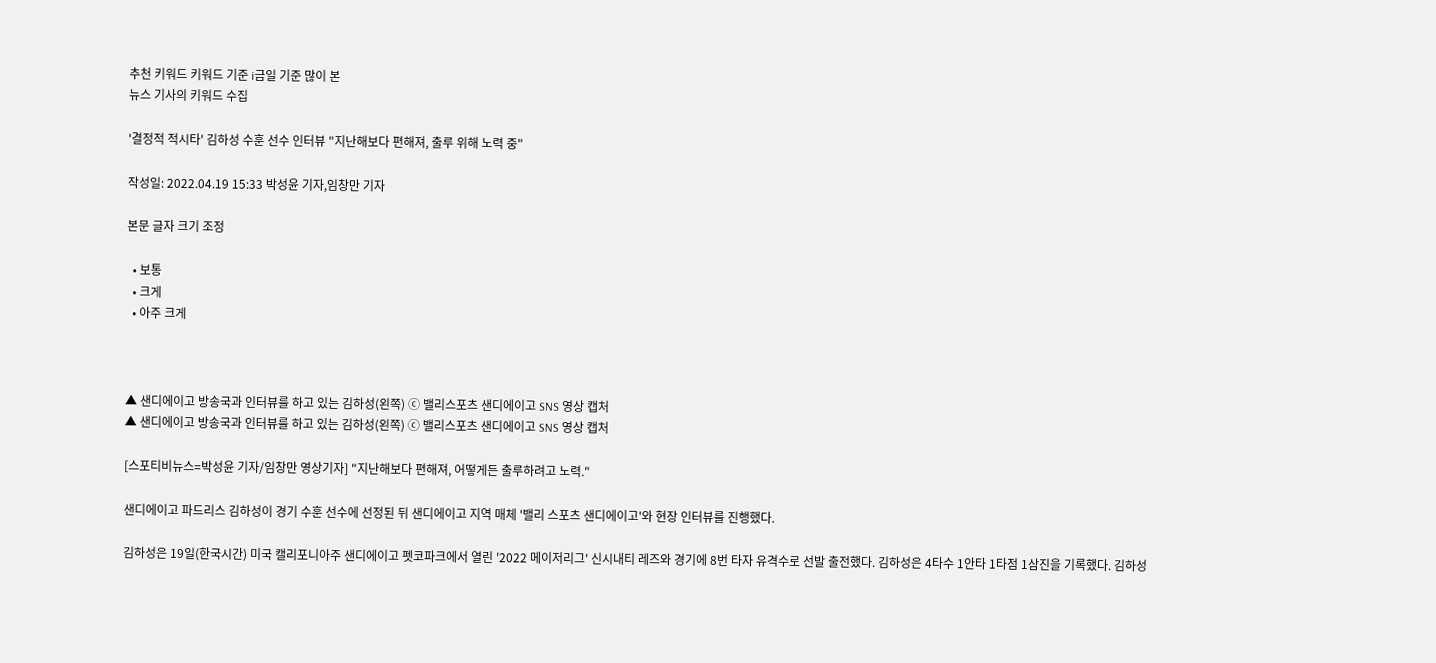추천 키워드 키워드 기준 i금일 기준 많이 본
뉴스 기사의 키워드 수집

'결정적 적시타' 김하성 수훈 선수 인터뷰 "지난해보다 편해져, 출루 위해 노력 중"

작성일: 2022.04.19 15:33 박성윤 기자,임창만 기자

본문 글자 크기 조정

  • 보통
  • 크게
  • 아주 크게



▲ 샌디에이고 방송국과 인터뷰를 하고 있는 김하성(왼쪽) ⓒ 밸리스포츠 샌디에이고 SNS 영상 캡처
▲ 샌디에이고 방송국과 인터뷰를 하고 있는 김하성(왼쪽) ⓒ 밸리스포츠 샌디에이고 SNS 영상 캡처

[스포티비뉴스=박성윤 기자/임창만 영상기자] "지난해보다 편해져, 어떻게든 출루하려고 노력."

샌디에이고 파드리스 김하성이 경기 수훈 선수에 선정된 뒤 샌디에이고 지역 매체 '밸리 스포츠 샌디에이고'와 현장 인터뷰를 진행했다.

김하성은 19일(한국시간) 미국 캘리포니아주 샌디에이고 펫코파크에서 열린 '2022 메이저리그' 신시내티 레즈와 경기에 8번 타자 유격수로 선발 출전했다. 김하성은 4타수 1안타 1타점 1삼진을 기록했다. 김하성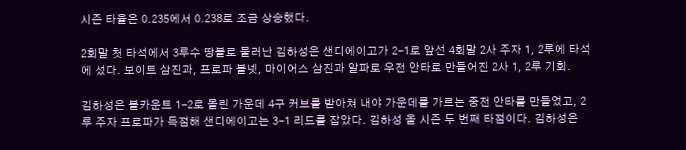시즌 타율은 0.235에서 0.238로 조금 상승했다.

2회말 첫 타석에서 3루수 땅볼로 물러난 김하성은 샌디에이고가 2-1로 앞선 4회말 2사 주자 1, 2루에 타석에 섰다. 보이트 삼진과, 프로파 볼넷, 마이어스 삼진과 알파로 우전 안타로 만들어진 2사 1, 2루 기회.

김하성은 볼카운트 1-2로 몰린 가운데 4구 커브를 받아쳐 내야 가운데를 가르는 중전 안타를 만들었고, 2루 주자 프로파가 득점해 샌디에이고는 3-1 리드를 잡았다. 김하성 올 시즌 두 번째 타점이다. 김하성은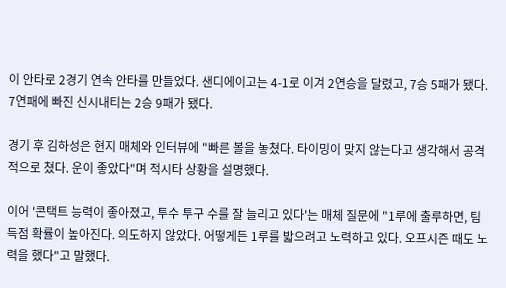이 안타로 2경기 연속 안타를 만들었다. 샌디에이고는 4-1로 이겨 2연승을 달렸고, 7승 5패가 됐다. 7연패에 빠진 신시내티는 2승 9패가 됐다.

경기 후 김하성은 현지 매체와 인터뷰에 "빠른 볼을 놓쳤다. 타이밍이 맞지 않는다고 생각해서 공격적으로 쳤다. 운이 좋았다"며 적시타 상황을 설명했다.

이어 '콘택트 능력이 좋아졌고, 투수 투구 수를 잘 늘리고 있다'는 매체 질문에 "1루에 출루하면, 팀 득점 확률이 높아진다. 의도하지 않았다. 어떻게든 1루를 밟으려고 노력하고 있다. 오프시즌 때도 노력을 했다"고 말했다.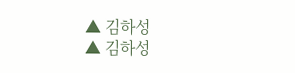▲ 김하성
▲ 김하성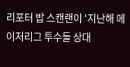리포터 밥 스캔랜이 '지난해 메이저리그 투수들 상대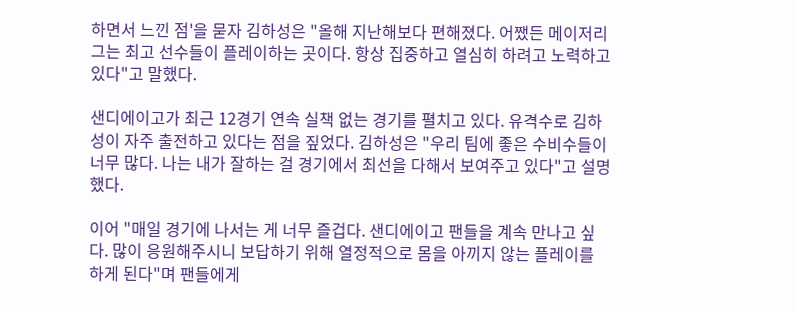하면서 느낀 점'을 묻자 김하성은 "올해 지난해보다 편해졌다. 어쨌든 메이저리그는 최고 선수들이 플레이하는 곳이다. 항상 집중하고 열심히 하려고 노력하고 있다"고 말했다.

샌디에이고가 최근 12경기 연속 실책 없는 경기를 펼치고 있다. 유격수로 김하성이 자주 출전하고 있다는 점을 짚었다. 김하성은 "우리 팀에 좋은 수비수들이 너무 많다. 나는 내가 잘하는 걸 경기에서 최선을 다해서 보여주고 있다"고 설명했다.

이어 "매일 경기에 나서는 게 너무 즐겁다. 샌디에이고 팬들을 계속 만나고 싶다. 많이 응원해주시니 보답하기 위해 열정적으로 몸을 아끼지 않는 플레이를 하게 된다"며 팬들에게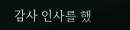감사 인사를 했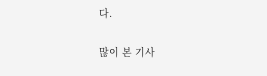다.

많이 본 기사